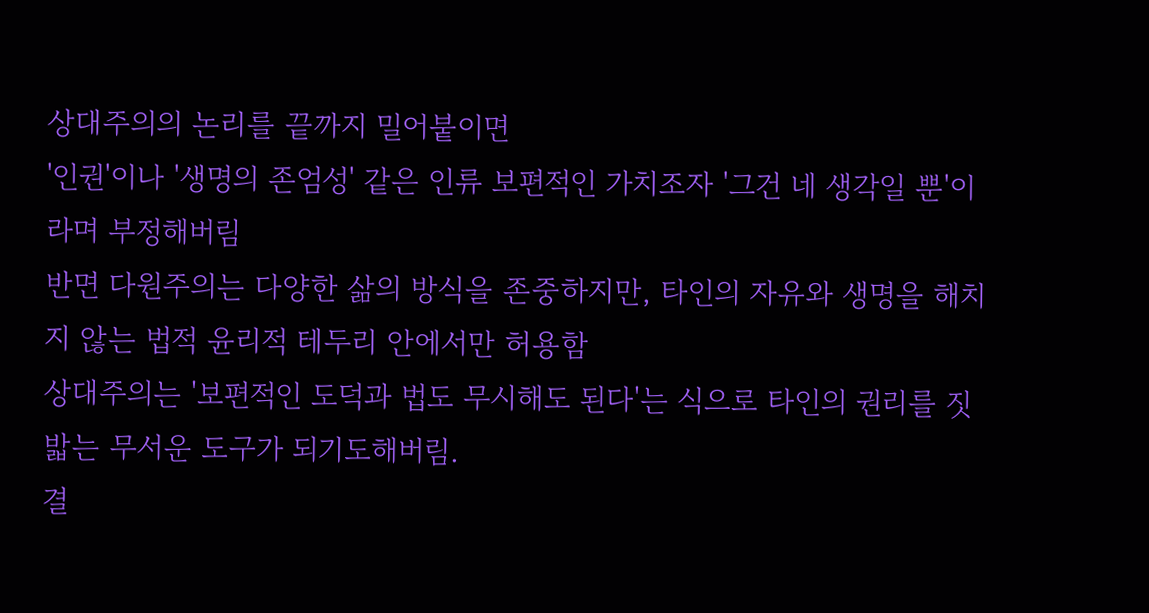상대주의의 논리를 끝까지 밀어붙이면
'인권'이나 '생명의 존엄성' 같은 인류 보편적인 가치조자 '그건 네 생각일 뿐'이라며 부정해버림
반면 다원주의는 다양한 삶의 방식을 존중하지만, 타인의 자유와 생명을 해치지 않는 법적 윤리적 테두리 안에서만 허용함
상대주의는 '보편적인 도덕과 법도 무시해도 된다'는 식으로 타인의 권리를 짓밟는 무서운 도구가 되기도해버림.
결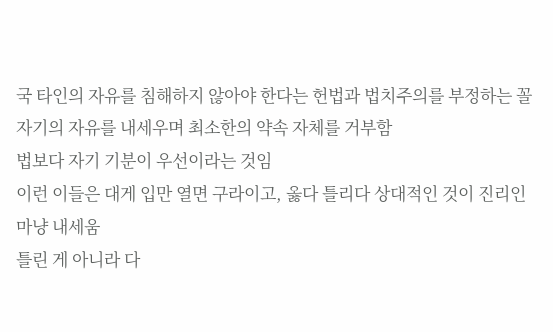국 타인의 자유를 침해하지 않아야 한다는 헌법과 법치주의를 부정하는 꼴
자기의 자유를 내세우며 최소한의 약속 자체를 거부함
법보다 자기 기분이 우선이라는 것임
이런 이들은 대게 입만 열면 구라이고, 옳다 틀리다 상대적인 것이 진리인마냥 내세움
틀린 게 아니라 다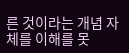른 것이라는 개념 자체를 이해를 못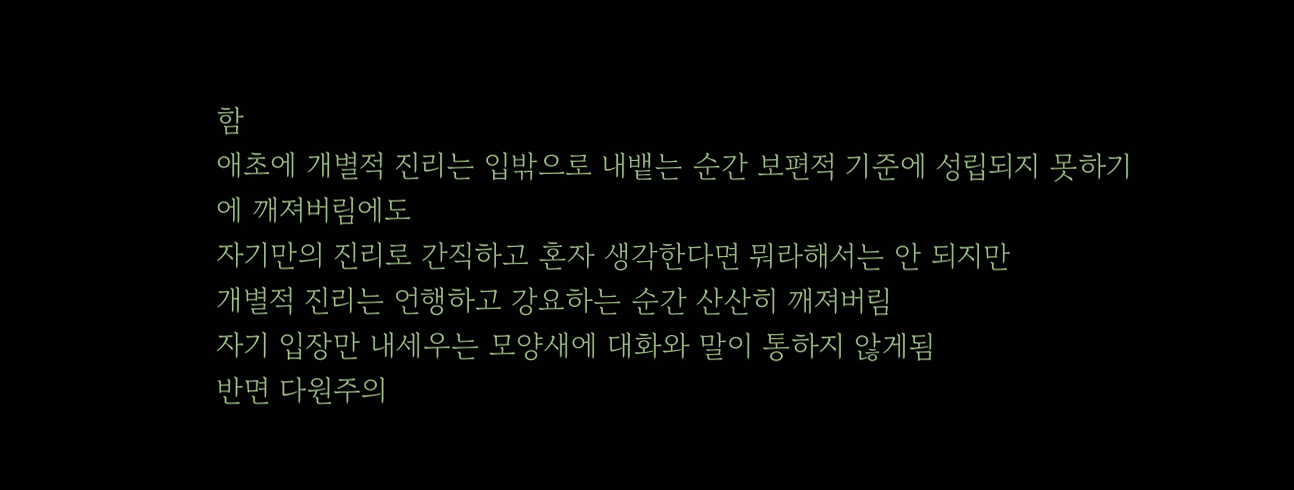함
애초에 개별적 진리는 입밖으로 내뱉는 순간 보편적 기준에 성립되지 못하기에 깨져버림에도
자기만의 진리로 간직하고 혼자 생각한다면 뭐라해서는 안 되지만
개별적 진리는 언행하고 강요하는 순간 산산히 깨져버림
자기 입장만 내세우는 모양새에 대화와 말이 통하지 않게됨
반면 다원주의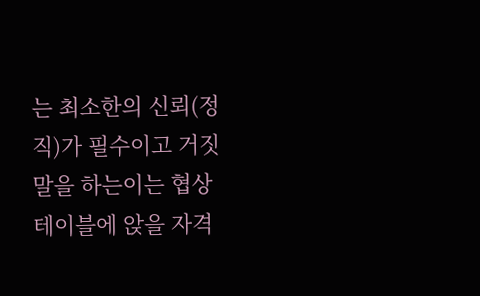는 최소한의 신뢰(정직)가 필수이고 거짓말을 하는이는 협상 테이블에 앉을 자격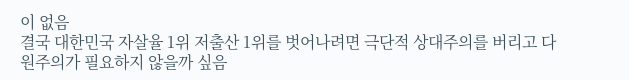이 없음
결국 대한민국 자살율 1위 저출산 1위를 벗어나려면 극단적 상대주의를 버리고 다원주의가 필요하지 않을까 싶음